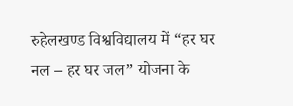रुहेलखण्ड विश्वविद्यालय में “हर घर नल – हर घर जल” योजना के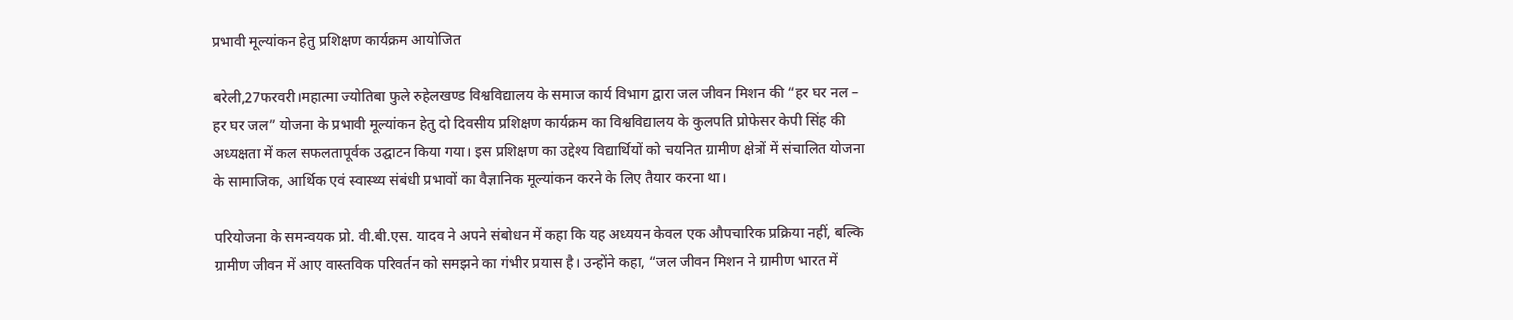प्रभावी मूल्यांकन हेतु प्रशिक्षण कार्यक्रम आयोजित

बरेली,27फरवरी।महात्मा ज्योतिबा फुले रुहेलखण्ड विश्वविद्यालय के समाज कार्य विभाग द्वारा जल जीवन मिशन की “हर घर नल – हर घर जल” योजना के प्रभावी मूल्यांकन हेतु दो दिवसीय प्रशिक्षण कार्यक्रम का विश्वविद्यालय के कुलपति प्रोफेसर केपी सिंह की अध्यक्षता में कल सफलतापूर्वक उद्घाटन किया गया। इस प्रशिक्षण का उद्देश्य विद्यार्थियों को चयनित ग्रामीण क्षेत्रों में संचालित योजना के सामाजिक, आर्थिक एवं स्वास्थ्य संबंधी प्रभावों का वैज्ञानिक मूल्यांकन करने के लिए तैयार करना था।

परियोजना के समन्वयक प्रो. वी.बी.एस. यादव ने अपने संबोधन में कहा कि यह अध्ययन केवल एक औपचारिक प्रक्रिया नहीं, बल्कि ग्रामीण जीवन में आए वास्तविक परिवर्तन को समझने का गंभीर प्रयास है। उन्होंने कहा, “जल जीवन मिशन ने ग्रामीण भारत में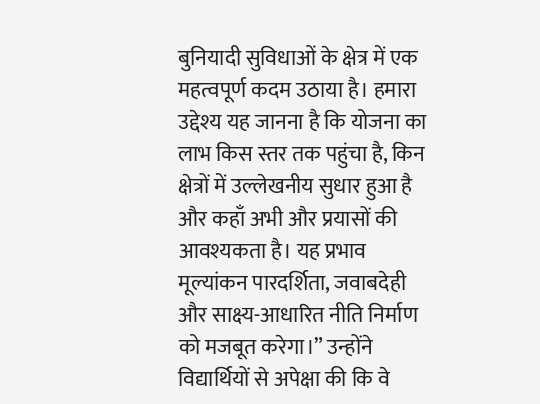बुनियादी सुविधाओं के क्षेत्र में एक महत्वपूर्ण कदम उठाया है। हमारा उद्देश्य यह जानना है कि योजना का लाभ किस स्तर तक पहुंचा है, किन क्षेत्रों में उल्लेखनीय सुधार हुआ है और कहाँ अभी और प्रयासों की आवश्यकता है। यह प्रभाव मूल्यांकन पारदर्शिता, जवाबदेही और साक्ष्य-आधारित नीति निर्माण को मजबूत करेगा।” उन्होंने विद्यार्थियों से अपेक्षा की कि वे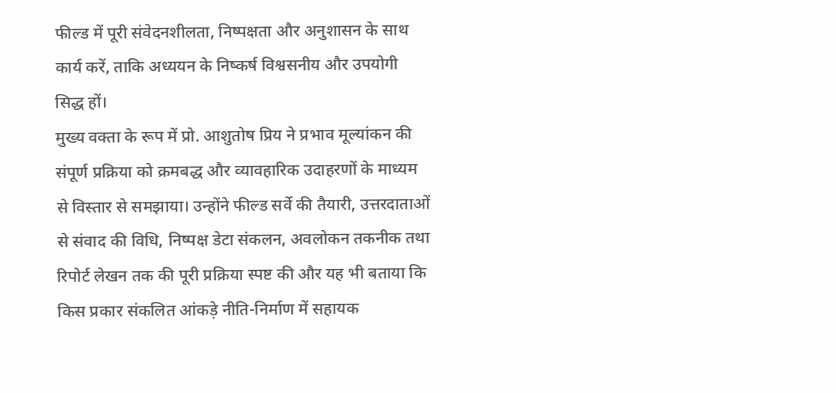फील्ड में पूरी संवेदनशीलता, निष्पक्षता और अनुशासन के साथ कार्य करें, ताकि अध्ययन के निष्कर्ष विश्वसनीय और उपयोगी सिद्ध हों।
मुख्य वक्ता के रूप में प्रो. आशुतोष प्रिय ने प्रभाव मूल्यांकन की संपूर्ण प्रक्रिया को क्रमबद्ध और व्यावहारिक उदाहरणों के माध्यम से विस्तार से समझाया। उन्होंने फील्ड सर्वे की तैयारी, उत्तरदाताओं से संवाद की विधि, निष्पक्ष डेटा संकलन, अवलोकन तकनीक तथा रिपोर्ट लेखन तक की पूरी प्रक्रिया स्पष्ट की और यह भी बताया कि किस प्रकार संकलित आंकड़े नीति-निर्माण में सहायक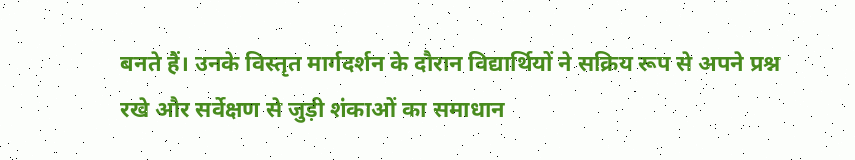बनते हैं। उनके विस्तृत मार्गदर्शन के दौरान विद्यार्थियों ने सक्रिय रूप से अपने प्रश्न रखे और सर्वेक्षण से जुड़ी शंकाओं का समाधान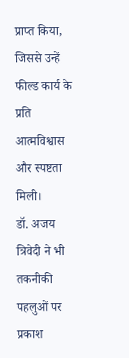प्राप्त किया, जिससे उन्हें फील्ड कार्य के प्रति आत्मविश्वास और स्पष्टता मिली।
डॉ. अजय त्रिवेदी ने भी तकनीकी पहलुओं पर प्रकाश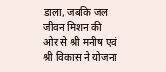डाला, जबकि जल जीवन मिशन की ओर से श्री मनीष एवं श्री विकास ने योजना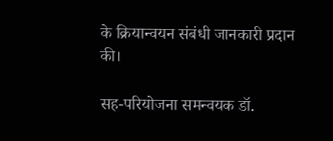के क्रियान्वयन संबंधी जानकारी प्रदान की।

सह-परियोजना समन्वयक डॉ.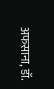अफसाना, डॉ.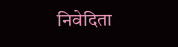निवेदिता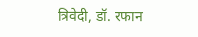त्रिवेदी, डॉ. रफान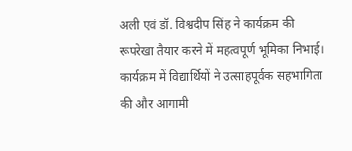अली एवं डॉ. विश्वदीप सिंह ने कार्यक्रम की रूपरेखा तैयार करने में महत्वपूर्ण भूमिका निभाई।
कार्यक्रम में विद्यार्थियों ने उत्साहपूर्वक सहभागिता की और आगामी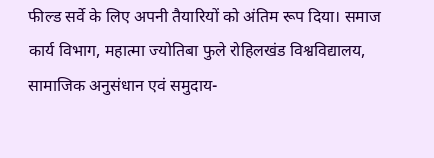फील्ड सर्वे के लिए अपनी तैयारियों को अंतिम रूप दिया। समाज कार्य विभाग, महात्मा ज्योतिबा फुले रोहिलखंड विश्वविद्यालय, सामाजिक अनुसंधान एवं समुदाय-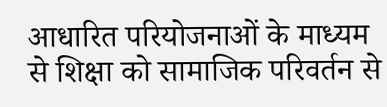आधारित परियोजनाओं के माध्यम से शिक्षा को सामाजिक परिवर्तन से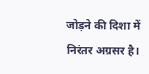जोड़ने की दिशा में निरंतर अग्रसर है।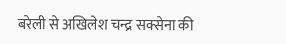बरेली से अखिलेश चन्द्र सक्सेना की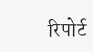रिपोर्ट